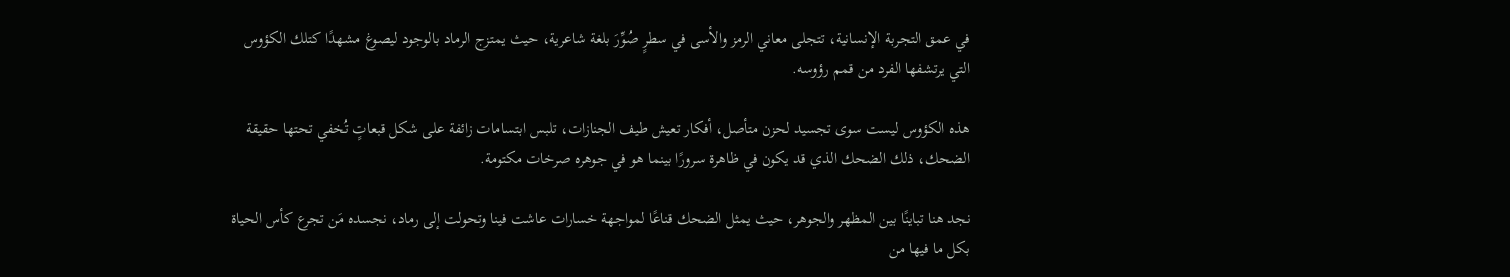في عمق التجربة الإنسانية، تتجلى معاني الرمز والأسى في سطرٍ صُوِّرَ بلغة شاعرية، حيث يمتزج الرماد بالوجود ليصوغ مشهدًا كتلك الكؤوس التي يرتشفها الفرد من قمم رؤوسه.

هذه الكؤوس ليست سوى تجسيد لحزن متأصل، أفكار تعيش طيف الجنازات، تلبس ابتسامات زائفة على شكل قبعاتٍ تُخفي تحتها حقيقة الضحك، ذلك الضحك الذي قد يكون في ظاهرة سرورًا بينما هو في جوهره صرخات مكتومة.

نجد هنا تباينًا بين المظهر والجوهر، حيث يمثل الضحك قناعًا لمواجهة خسارات عاشت فينا وتحولت إلى رماد، نجسده مَن تجرع كأس الحياة بكل ما فيها من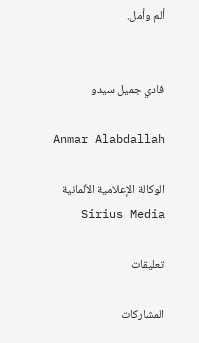ألم وأمل.


فادي جميل سيدو

Anmar Alabdallah

الوكالة الإعلامية الألمانية Sirius Media

تعليقات

المشاركات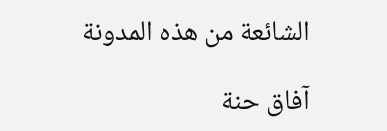الشائعة من هذه المدونة

آفاق حنة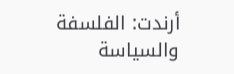أرندت: الفلسفة والسياسة